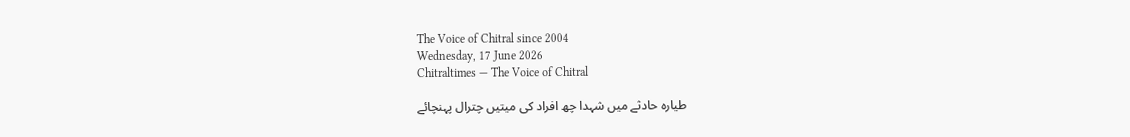The Voice of Chitral since 2004
Wednesday, 17 June 2026
Chitraltimes — The Voice of Chitral

طیارہ حادثے میں شہدا چھ افراد کی میتیں چترال پہنچائے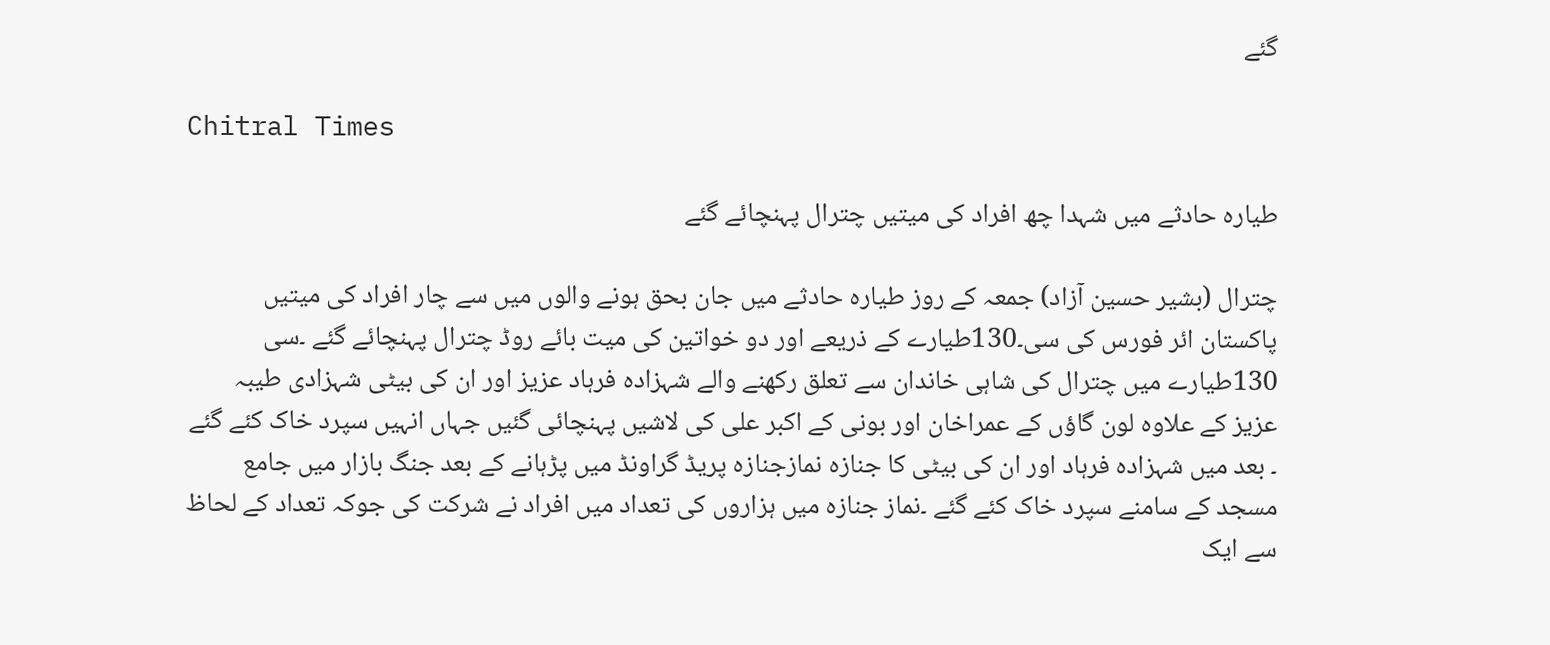گئے

Chitral Times

طیارہ حادثے میں شہدا چھ افراد کی میتیں چترال پہنچائے گئے

چترال (بشیر حسین آزاد) جمعہ کے روز طیارہ حادثے میں جان بحق ہونے والوں میں سے چار افراد کی میتیں پاکستان ائر فورس کی سی۔130طیارے کے ذریعے اور دو خواتین کی میت بائے روڈ چترال پہنچائے گئے ۔سی 130طیارے میں چترال کی شاہی خاندان سے تعلق رکھنے والے شہزادہ فرہاد عزیز اور ان کی بیٹی شہزادی طیبہ عزیز کے علاوہ لون گاؤں کے عمراخان اور بونی کے اکبر علی کی لاشیں پہنچائی گئیں جہاں انہیں سپرد خاک کئے گئے ۔ بعد میں شہزادہ فرہاد اور ان کی بیٹی کا جنازہ نمازجنازہ پریڈ گراونڈ میں پڑہانے کے بعد جنگ بازار میں جامع مسجد کے سامنے سپرد خاک کئے گئے ۔نماز جنازہ میں ہزاروں کی تعداد میں افراد نے شرکت کی جوکہ تعداد کے لحاظ سے ایک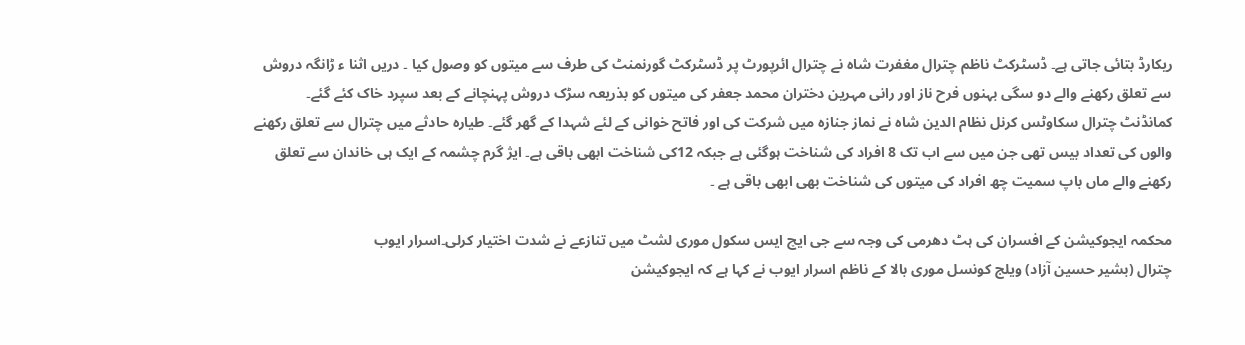ریکارڈ بتائی جاتی ہے۔ ڈسٹرکٹ ناظم چترال مغفرت شاہ نے چترال ائرپورٹ پر ڈسٹرکٹ گورنمنٹ کی طرف سے میتوں کو وصول کیا ۔ دریں اثنا ء ڑانگہ دروش سے تعلق رکھنے والے دو سگی بہنوں فرح ناز اور رانی مہرین دختران محمد جعفر کی میتوں کو بذریعہ سڑک دروش پہنچانے کے بعد سپرد خاک کئے گئے۔ کمانڈنٹ چترال سکاوٹس کرنل نظام الدین شاہ نے نماز جنازہ میں شرکت کی اور فاتح خوانی کے لئے شہدا کے گھر گئے۔ طیارہ حادثے میں چترال سے تعلق رکھنے والوں کی تعداد بیس تھی جن میں سے اب تک 8 افراد کی شناخت ہوگئی ہے جبکہ 12کی شناخت ابھی باقی ہے۔ ایژ گرم چشمہ کے ایک ہی خاندان سے تعلق رکھنے والے ماں باپ سمیت چھ افراد کی میتوں کی شناخت بھی ابھی باقی ہے ۔

محکمہ ایجوکیشن کے افسران کی ہٹ دھرمی کی وجہ سے جی ایچ ایس سکول موری لشٹ میں تنازعے نے شدت اختیار کرلی۔اسرار ایوب
چترال (بشیر حسین آزاد) ویلج کونسل موری بالا کے ناظم اسرار ایوب نے کہا ہے کہ ایجوکیشن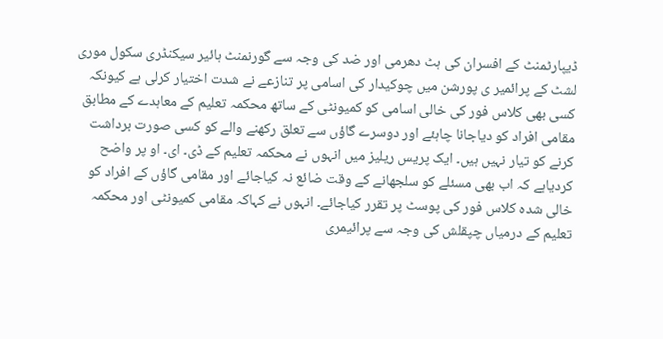ڈیپارٹمنٹ کے افسران کی ہٹ دھرمی اور ضد کی وجہ سے گورنمنٹ ہائیر سیکنڈری سکول موری لشٹ کے پرائمیر ی پورشن میں چوکیدار کی اسامی پر تنازعے نے شدت اختیار کرلی ہے کیونکہ کسی بھی کلاس فور کی خالی اسامی کو کمیونٹی کے ساتھ محکمہ تعلیم کے معاہدے کے مطابق مقامی افراد کو دیاجانا چاہئے اور دوسرے گاؤں سے تعلق رکھنے والے کو کسی صورت برداشت کرنے کو تیار نہیں ہیں۔ ایک پریس ریلیز میں انہوں نے محکمہ تعلیم کے ڈی۔ ای۔ او پر واضح کردیاہے کہ اب بھی مسئلے کو سلجھانے کے وقت ضائع نہ کیاجائے اور مقامی گاؤں کے افراد کو خالی شدہ کلاس فور کی پوسٹ پر تقرر کیاجائے۔ انہوں نے کہاکہ مقامی کمیونٹی اور محکمہ تعلیم کے درمیاں چپقلش کی وجہ سے پرائیمری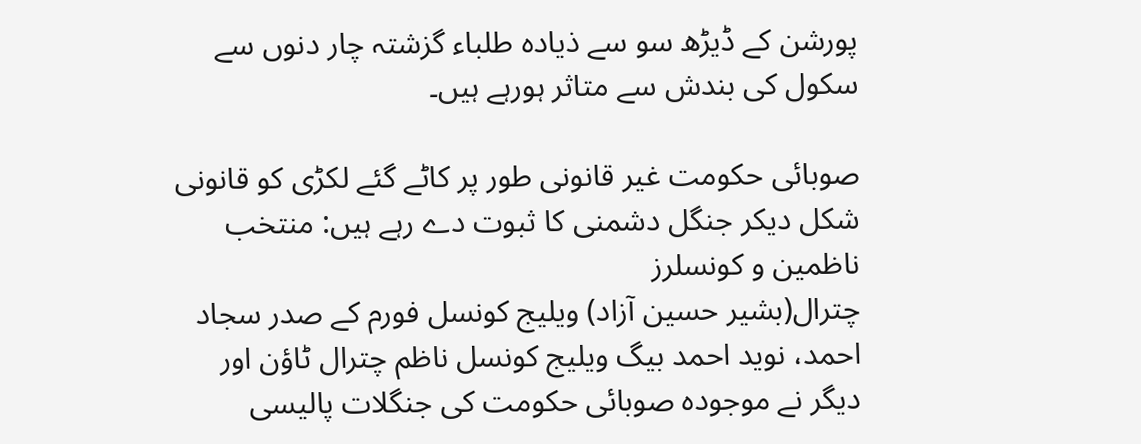پورشن کے ڈیڑھ سو سے ذیادہ طلباء گزشتہ چار دنوں سے سکول کی بندش سے متاثر ہورہے ہیں۔

صوبائی حکومت غیر قانونی طور پر کاٹے گئے لکڑی کو قانونی شکل دیکر جنگل دشمنی کا ثبوت دے رہے ہیں: منتخب ناظمین و کونسلرز
چترال(بشیر حسین آزاد) ویلیج کونسل فورم کے صدر سجاد احمد، نوید احمد بیگ ویلیج کونسل ناظم چترال ٹاؤن اور دیگر نے موجودہ صوبائی حکومت کی جنگلات پالیسی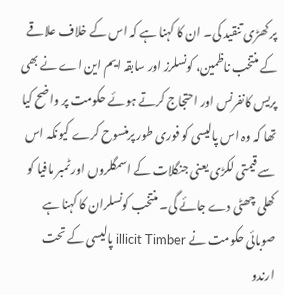پر کھڑی تنقید کی۔ ان کا کہنا ہے کہ اس کے خلاف علاقے کے منتخب ناظمین، کونسلرز اور سابقہ ایم این اے نے بھی پریس کانفرنس اور احتجاج کرتے ہوئے حکومت پر واضح کیا تھا کہ وہ اس پالیسی کو فوری طور پرمنسوح کرے کیونکہ اس سے قیمتی لکڑی یعنی جنگلات کے اسمگلروں اور ٹمبر مافیا کو کھلی چھٹی دے جائے گی۔ منتخب کونسلران کا کہنا ہے صوبائی حکومت نے illicit Timber پالیسی کے تحت ارندو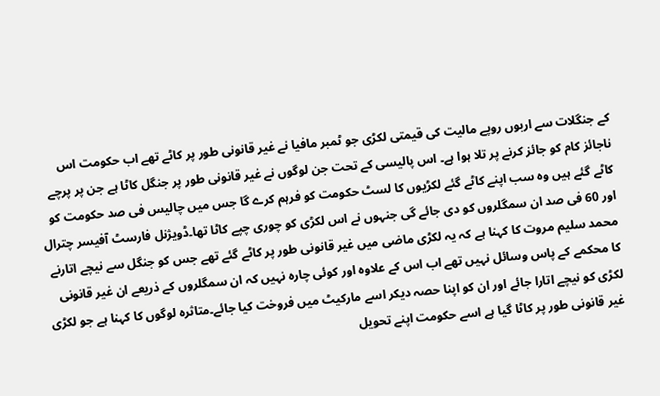کے جنگلات سے اربوں روپے مالیت کی قیمتی لکڑی جو ٹمبر مافیا نے غیر قانونی طور پر کاٹے تھے اب حکومت اس ناجائز کام کو جائز کرنے پر تلا ہوا ہے۔ اس پالیسی کے تحت جن لوگوں نے غیر قانونی طور پر جنگل کاٹا ہے جن پر پرچے کاٹے گئے ہیں وہ سب اپنے کاٹے گئے لکڑیوں کا لسٹ حکومت کو فرہم کرے گا جس میں چالیس فی صد حکومت کو اور 60 فی صد ان سمگلروں کو دی جائے گی جنہوں نے اس لکڑی کو چوری چپے کاٹا تھا۔ڈویژنل فارسٹ آفیسر چترال محمد سلیم مروت کا کہنا ہے کہ یہ لکڑی ماضی میں غیر قانونی طور پر کاٹے گئے تھے جس کو جنگل سے نیچے اتارنے کا محکمے کے پاس وسائل نہیں تھے اب اس کے علاوہ اور کوئی چارہ نہیں کہ ان سمگلروں کے ذریعے ان غیر قانونی لکڑی کو نیچے اتارا جائے اور ان کو اپنا حصہ دیکر اسے مارکیٹ میں فروخت کیا جائے۔متاثرہ لوگوں کا کہنا ہے جو لکڑی غیر قانونی طور پر کاٹا گیا ہے اسے حکومت اپنے تحویل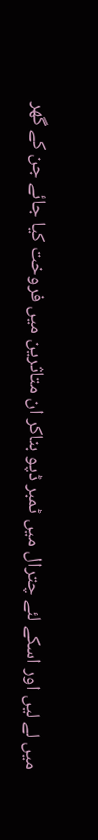میں لے لیں اور اسکے لئے چترال میں ٹمبر ڈپو بناکر ان متاثرین میں فروخت کیا جائے جن کے گھر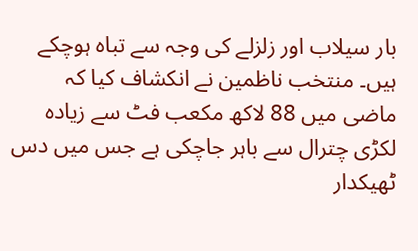بار سیلاب اور زلزلے کی وجہ سے تباہ ہوچکے ہیں۔ منتخب ناظمین نے انکشاف کیا کہ ماضی میں 88 لاکھ مکعب فٹ سے زیادہ لکڑی چترال سے باہر جاچکی ہے جس میں دس ٹھیکدار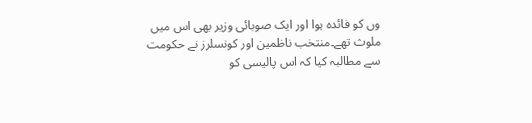وں کو فائدہ ہوا اور ایک صوبائی وزیر بھی اس میں ملوث تھے۔منتخب ناظمین اور کونسلرز نے حکومت سے مطالبہ کیا کہ اس پالیسی کو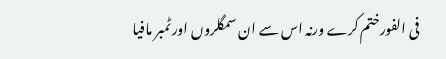فی الفورختم کرے ورنہ اس سے ان سمگلروں اور ٹمبر مافیا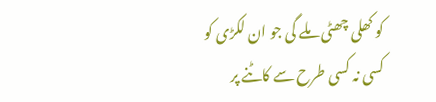کو کھلی چھٹی ملے گی جو ان لکڑی کو کسی نہ کسی طرح سے کاٹنے پر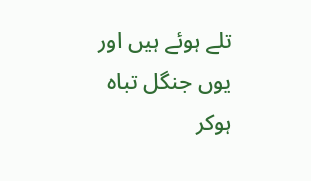تلے ہوئے ہیں اور یوں جنگل تباہ ہوکر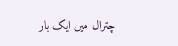چترال میں ایک بار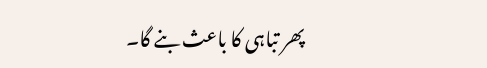پھر تباہی کا باعث بنے گا۔